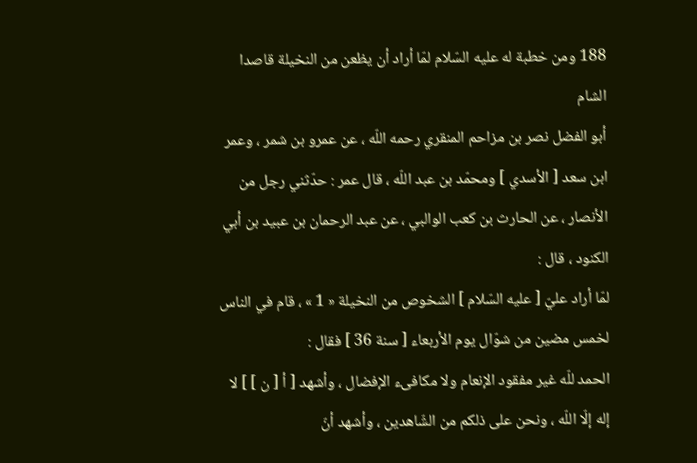188 ومن خطبة له عليه السّلام لمّا أراد أن يظعن من النخيلة قاصدا الشام
أبو الفضل نصر بن مزاحم المنقري رحمه اللّه ، عن عمرو بن شمر ، وعمر ابن سعد [ الأسدي ] ومحمّد بن عبد اللّه ، قال عمر : حدّثني رجل من الأنصار ، عن الحارث بن كعب الوالبي ، عن عبد الرحمان بن عبيد بن أبي الكنود ، قال :
لمّا أراد عليّ [ عليه السّلام ] الشخوص من النخيلة « 1 » ، قام في الناس لخمس مضين من شوّال يوم الأربعاء [ سنة 36 ] فقال :
الحمد للّه غير مفقود الإنعام ولا مكافىء الإفضال ، وأشهد [ أ [ ن ] ] لا إله إلّا اللّه ، ونحن على ذلكم من الشّاهدين ، وأشهد أنّ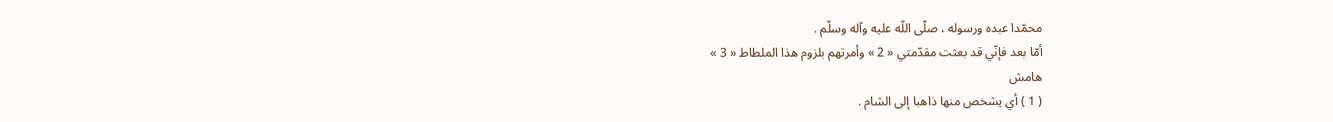محمّدا عبده ورسوله ، صلّى اللّه عليه وآله وسلّم .
أمّا بعد فإنّي قد بعثت مقدّمتي « 2 » وأمرتهم بلزوم هذا الملطاط « 3 »
هامش
( 1 ) أي يشخص منها ذاهبا إلى الشام .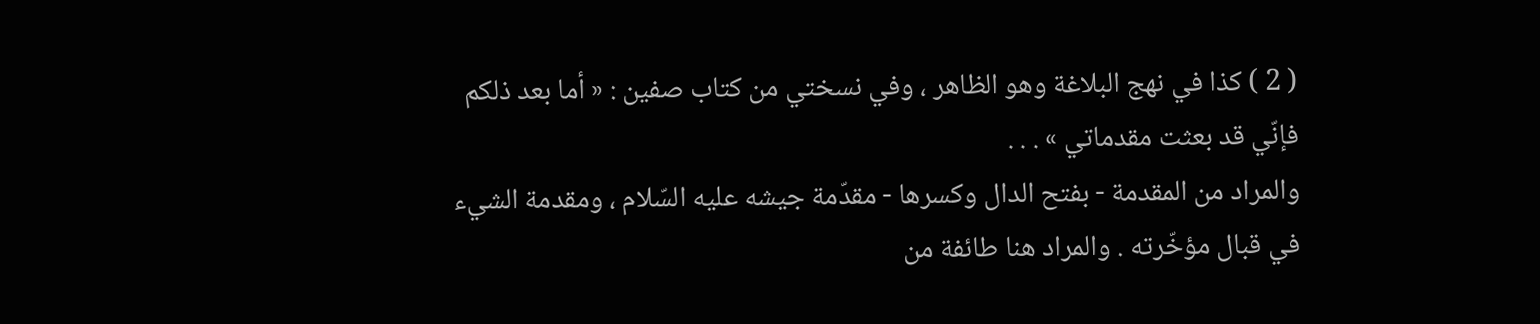( 2 ) كذا في نهج البلاغة وهو الظاهر ، وفي نسختي من كتاب صفين : « أما بعد ذلكم فإنّي قد بعثت مقدماتي » . . .
والمراد من المقدمة - بفتح الدال وكسرها - مقدّمة جيشه عليه السّلام ، ومقدمة الشيء في قبال مؤخّرته . والمراد هنا طائفة من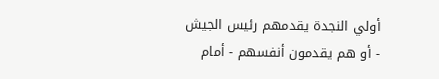أولي النجدة يقدمهم رئيس الجيش - أو هم يقدمون أنفسهم - أمام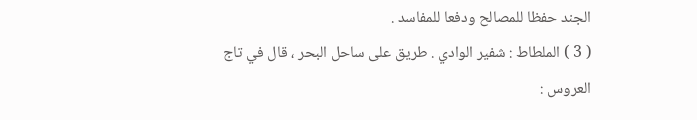الجند حفظا للمصالح ودفعا للمفاسد .
( 3 ) الملطاط : شفير الوادي . طريق على ساحل البحر ، قال في تاج العروس :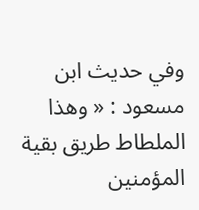وفي حديث ابن مسعود : « وهذا الملطاط طريق بقية المؤمنين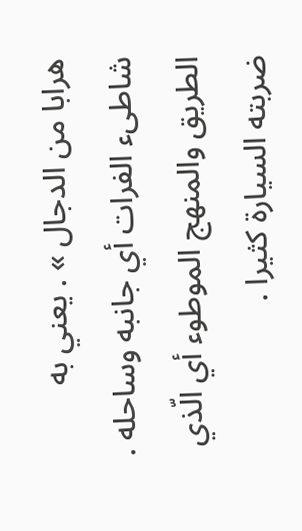هرابا من الدجال » . يعني به شاطىء الفرات أي جانبه وساحله . الطريق والمنهج الموطوء أي الّذي ضربته السيارة كثيرا .